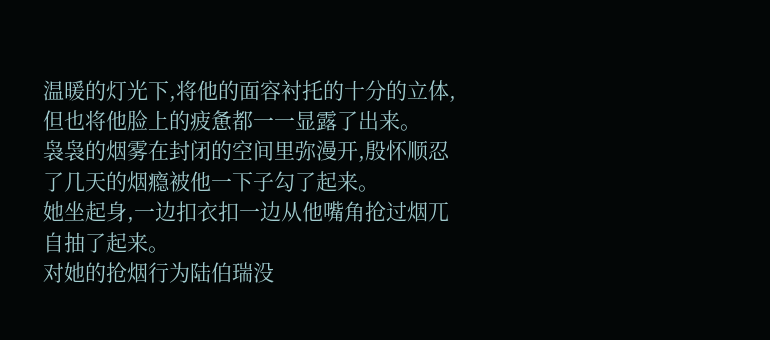温暖的灯光下,将他的面容衬托的十分的立体,但也将他脸上的疲惫都一一显露了出来。
袅袅的烟雾在封闭的空间里弥漫开,殷怀顺忍了几天的烟瘾被他一下子勾了起来。
她坐起身,一边扣衣扣一边从他嘴角抢过烟兀自抽了起来。
对她的抢烟行为陆伯瑞没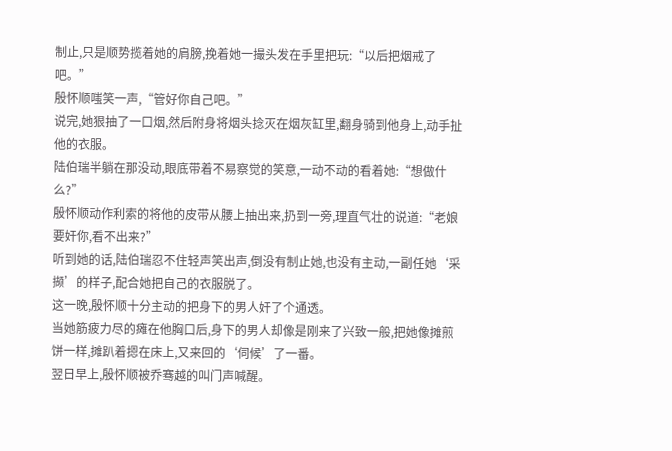制止,只是顺势揽着她的肩膀,挽着她一撮头发在手里把玩:“以后把烟戒了吧。”
殷怀顺嗤笑一声,“管好你自己吧。”
说完,她狠抽了一口烟,然后附身将烟头捻灭在烟灰缸里,翻身骑到他身上,动手扯他的衣服。
陆伯瑞半躺在那没动,眼底带着不易察觉的笑意,一动不动的看着她:“想做什么?”
殷怀顺动作利索的将他的皮带从腰上抽出来,扔到一旁,理直气壮的说道:“老娘要奸你,看不出来?”
听到她的话,陆伯瑞忍不住轻声笑出声,倒没有制止她,也没有主动,一副任她‘采撷’的样子,配合她把自己的衣服脱了。
这一晚,殷怀顺十分主动的把身下的男人奸了个通透。
当她筋疲力尽的瘫在他胸口后,身下的男人却像是刚来了兴致一般,把她像摊煎饼一样,摊趴着摁在床上,又来回的‘伺候’了一番。
翌日早上,殷怀顺被乔骞越的叫门声喊醒。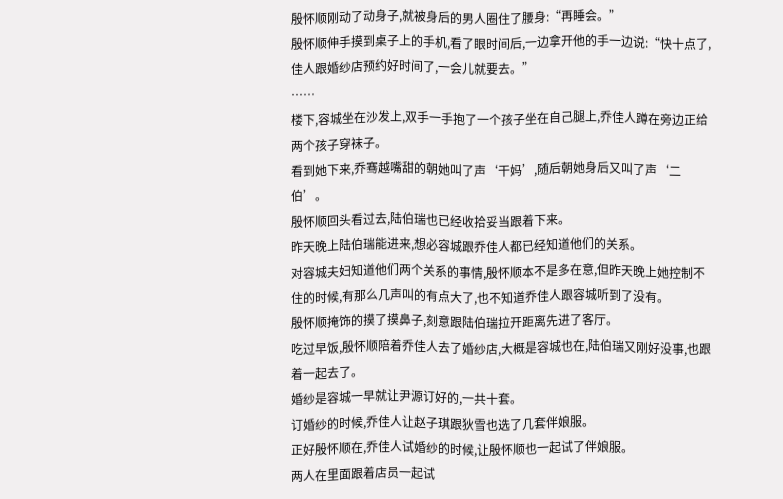殷怀顺刚动了动身子,就被身后的男人圈住了腰身:“再睡会。”
殷怀顺伸手摸到桌子上的手机,看了眼时间后,一边拿开他的手一边说:“快十点了,佳人跟婚纱店预约好时间了,一会儿就要去。”
……
楼下,容城坐在沙发上,双手一手抱了一个孩子坐在自己腿上,乔佳人蹲在旁边正给两个孩子穿袜子。
看到她下来,乔骞越嘴甜的朝她叫了声‘干妈’,随后朝她身后又叫了声‘二伯’。
殷怀顺回头看过去,陆伯瑞也已经收拾妥当跟着下来。
昨天晚上陆伯瑞能进来,想必容城跟乔佳人都已经知道他们的关系。
对容城夫妇知道他们两个关系的事情,殷怀顺本不是多在意,但昨天晚上她控制不住的时候,有那么几声叫的有点大了,也不知道乔佳人跟容城听到了没有。
殷怀顺掩饰的摸了摸鼻子,刻意跟陆伯瑞拉开距离先进了客厅。
吃过早饭,殷怀顺陪着乔佳人去了婚纱店,大概是容城也在,陆伯瑞又刚好没事,也跟着一起去了。
婚纱是容城一早就让尹源订好的,一共十套。
订婚纱的时候,乔佳人让赵子琪跟狄雪也选了几套伴娘服。
正好殷怀顺在,乔佳人试婚纱的时候,让殷怀顺也一起试了伴娘服。
两人在里面跟着店员一起试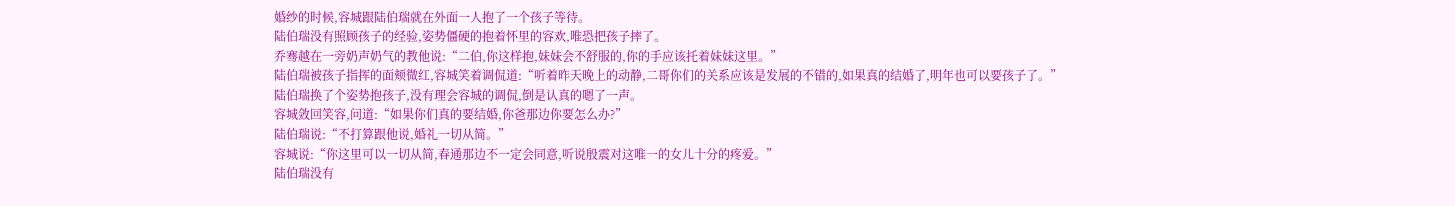婚纱的时候,容城跟陆伯瑞就在外面一人抱了一个孩子等待。
陆伯瑞没有照顾孩子的经验,姿势僵硬的抱着怀里的容欢,唯恐把孩子摔了。
乔骞越在一旁奶声奶气的教他说:“二伯,你这样抱,妹妹会不舒服的,你的手应该托着妹妹这里。”
陆伯瑞被孩子指挥的面颊微红,容城笑着调侃道:“听着昨天晚上的动静,二哥你们的关系应该是发展的不错的,如果真的结婚了,明年也可以要孩子了。”
陆伯瑞换了个姿势抱孩子,没有理会容城的调侃,倒是认真的嗯了一声。
容城敛回笑容,问道:“如果你们真的要结婚,你爸那边你要怎么办?”
陆伯瑞说:“不打算跟他说,婚礼一切从简。”
容城说:“你这里可以一切从简,春通那边不一定会同意,听说殷震对这唯一的女儿十分的疼爱。”
陆伯瑞没有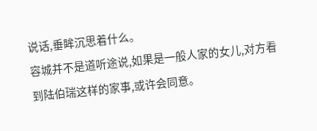说话,垂眸沉思着什么。
容城并不是道听途说,如果是一般人家的女儿,对方看到陆伯瑞这样的家事,或许会同意。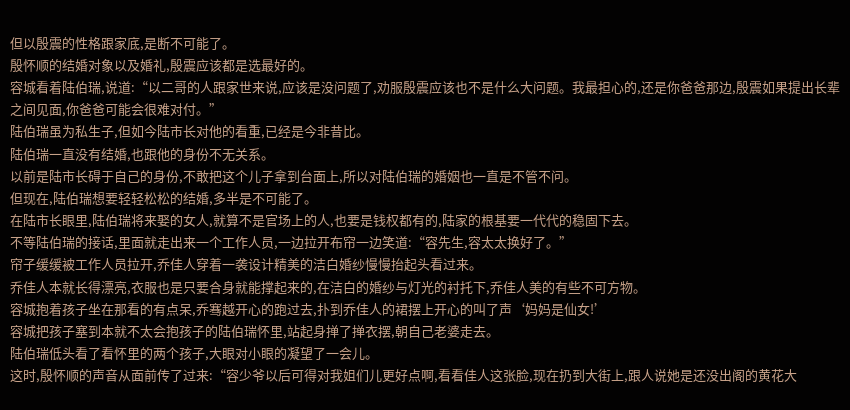但以殷震的性格跟家底,是断不可能了。
殷怀顺的结婚对象以及婚礼,殷震应该都是选最好的。
容城看着陆伯瑞,说道:“以二哥的人跟家世来说,应该是没问题了,劝服殷震应该也不是什么大问题。我最担心的,还是你爸爸那边,殷震如果提出长辈之间见面,你爸爸可能会很难对付。”
陆伯瑞虽为私生子,但如今陆市长对他的看重,已经是今非昔比。
陆伯瑞一直没有结婚,也跟他的身份不无关系。
以前是陆市长碍于自己的身份,不敢把这个儿子拿到台面上,所以对陆伯瑞的婚姻也一直是不管不问。
但现在,陆伯瑞想要轻轻松松的结婚,多半是不可能了。
在陆市长眼里,陆伯瑞将来娶的女人,就算不是官场上的人,也要是钱权都有的,陆家的根基要一代代的稳固下去。
不等陆伯瑞的接话,里面就走出来一个工作人员,一边拉开布帘一边笑道:“容先生,容太太换好了。”
帘子缓缓被工作人员拉开,乔佳人穿着一袭设计精美的洁白婚纱慢慢抬起头看过来。
乔佳人本就长得漂亮,衣服也是只要合身就能撑起来的,在洁白的婚纱与灯光的衬托下,乔佳人美的有些不可方物。
容城抱着孩子坐在那看的有点呆,乔骞越开心的跑过去,扑到乔佳人的裙摆上开心的叫了声‘妈妈是仙女!’
容城把孩子塞到本就不太会抱孩子的陆伯瑞怀里,站起身掸了掸衣摆,朝自己老婆走去。
陆伯瑞低头看了看怀里的两个孩子,大眼对小眼的凝望了一会儿。
这时,殷怀顺的声音从面前传了过来:“容少爷以后可得对我姐们儿更好点啊,看看佳人这张脸,现在扔到大街上,跟人说她是还没出阁的黄花大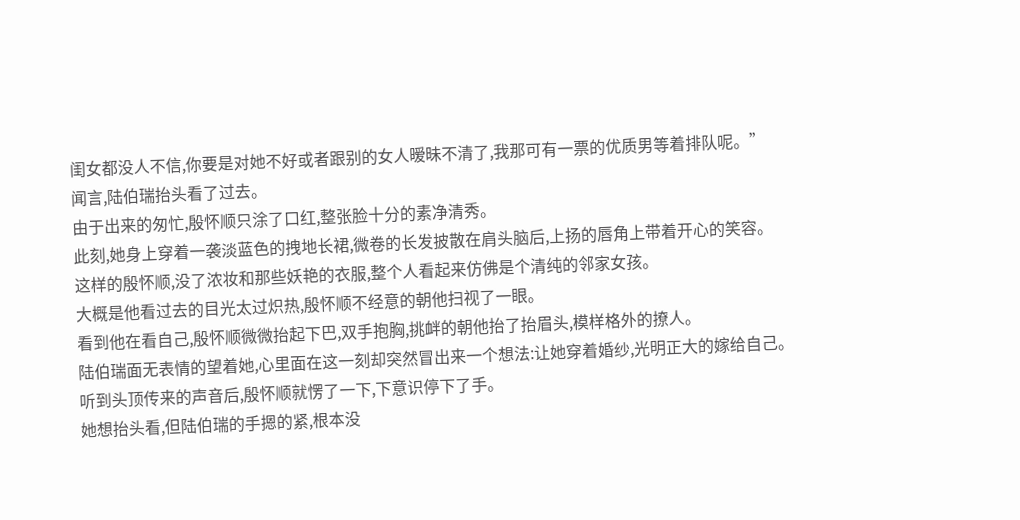闺女都没人不信,你要是对她不好或者跟别的女人暧昧不清了,我那可有一票的优质男等着排队呢。”
闻言,陆伯瑞抬头看了过去。
由于出来的匆忙,殷怀顺只涂了口红,整张脸十分的素净清秀。
此刻,她身上穿着一袭淡蓝色的拽地长裙,微卷的长发披散在肩头脑后,上扬的唇角上带着开心的笑容。
这样的殷怀顺,没了浓妆和那些妖艳的衣服,整个人看起来仿佛是个清纯的邻家女孩。
大概是他看过去的目光太过炽热,殷怀顺不经意的朝他扫视了一眼。
看到他在看自己,殷怀顺微微抬起下巴,双手抱胸,挑衅的朝他抬了抬眉头,模样格外的撩人。
陆伯瑞面无表情的望着她,心里面在这一刻却突然冒出来一个想法:让她穿着婚纱,光明正大的嫁给自己。
听到头顶传来的声音后,殷怀顺就愣了一下,下意识停下了手。
她想抬头看,但陆伯瑞的手摁的紧,根本没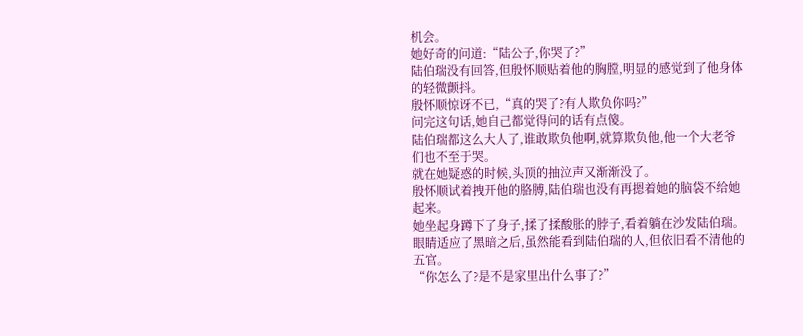机会。
她好奇的问道:“陆公子,你哭了?”
陆伯瑞没有回答,但殷怀顺贴着他的胸膛,明显的感觉到了他身体的轻微颤抖。
殷怀顺惊讶不已,“真的哭了?有人欺负你吗?”
问完这句话,她自己都觉得问的话有点傻。
陆伯瑞都这么大人了,谁敢欺负他啊,就算欺负他,他一个大老爷们也不至于哭。
就在她疑惑的时候,头顶的抽泣声又渐渐没了。
殷怀顺试着拽开他的胳膊,陆伯瑞也没有再摁着她的脑袋不给她起来。
她坐起身蹲下了身子,揉了揉酸胀的脖子,看着躺在沙发陆伯瑞。
眼睛适应了黑暗之后,虽然能看到陆伯瑞的人,但依旧看不清他的五官。
“你怎么了?是不是家里出什么事了?”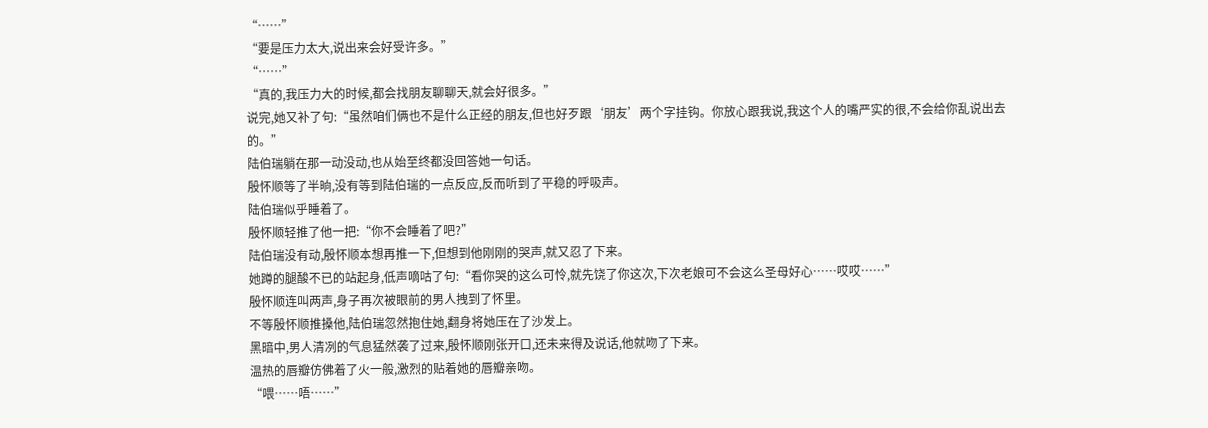“……”
“要是压力太大,说出来会好受许多。”
“……”
“真的,我压力大的时候,都会找朋友聊聊天,就会好很多。”
说完,她又补了句:“虽然咱们俩也不是什么正经的朋友,但也好歹跟‘朋友’两个字挂钩。你放心跟我说,我这个人的嘴严实的很,不会给你乱说出去的。”
陆伯瑞躺在那一动没动,也从始至终都没回答她一句话。
殷怀顺等了半晌,没有等到陆伯瑞的一点反应,反而听到了平稳的呼吸声。
陆伯瑞似乎睡着了。
殷怀顺轻推了他一把:“你不会睡着了吧?”
陆伯瑞没有动,殷怀顺本想再推一下,但想到他刚刚的哭声,就又忍了下来。
她蹲的腿酸不已的站起身,低声嘀咕了句:“看你哭的这么可怜,就先饶了你这次,下次老娘可不会这么圣母好心……哎哎……”
殷怀顺连叫两声,身子再次被眼前的男人拽到了怀里。
不等殷怀顺推搡他,陆伯瑞忽然抱住她,翻身将她压在了沙发上。
黑暗中,男人清冽的气息猛然袭了过来,殷怀顺刚张开口,还未来得及说话,他就吻了下来。
温热的唇瓣仿佛着了火一般,激烈的贴着她的唇瓣亲吻。
“喂……唔……”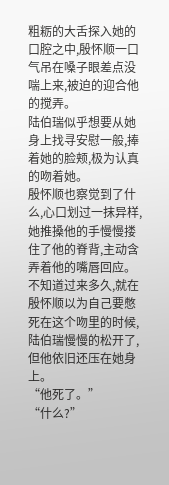粗粝的大舌探入她的口腔之中,殷怀顺一口气吊在嗓子眼差点没喘上来,被迫的迎合他的搅弄。
陆伯瑞似乎想要从她身上找寻安慰一般,捧着她的脸颊,极为认真的吻着她。
殷怀顺也察觉到了什么,心口划过一抹异样,她推搡他的手慢慢搂住了他的脊背,主动含弄着他的嘴唇回应。
不知道过来多久,就在殷怀顺以为自己要憋死在这个吻里的时候,陆伯瑞慢慢的松开了,但他依旧还压在她身上。
“他死了。”
“什么?”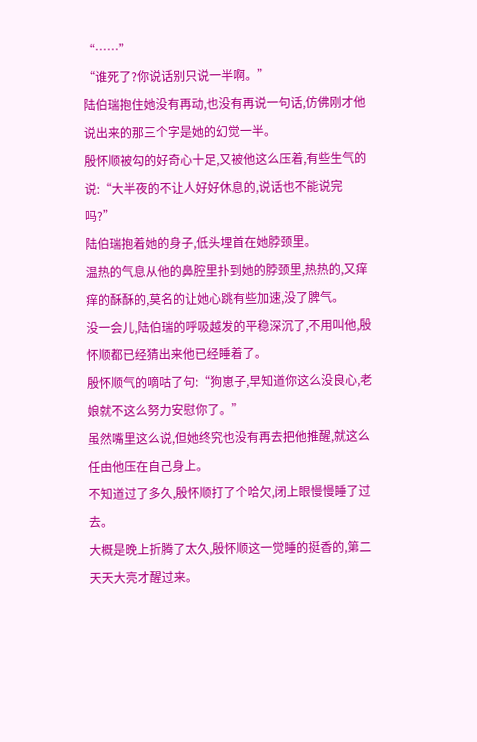“……”
“谁死了?你说话别只说一半啊。”
陆伯瑞抱住她没有再动,也没有再说一句话,仿佛刚才他说出来的那三个字是她的幻觉一半。
殷怀顺被勾的好奇心十足,又被他这么压着,有些生气的说:“大半夜的不让人好好休息的,说话也不能说完吗?”
陆伯瑞抱着她的身子,低头埋首在她脖颈里。
温热的气息从他的鼻腔里扑到她的脖颈里,热热的,又痒痒的酥酥的,莫名的让她心跳有些加速,没了脾气。
没一会儿,陆伯瑞的呼吸越发的平稳深沉了,不用叫他,殷怀顺都已经猜出来他已经睡着了。
殷怀顺气的嘀咕了句:“狗崽子,早知道你这么没良心,老娘就不这么努力安慰你了。”
虽然嘴里这么说,但她终究也没有再去把他推醒,就这么任由他压在自己身上。
不知道过了多久,殷怀顺打了个哈欠,闭上眼慢慢睡了过去。
大概是晚上折腾了太久,殷怀顺这一觉睡的挺香的,第二天天大亮才醒过来。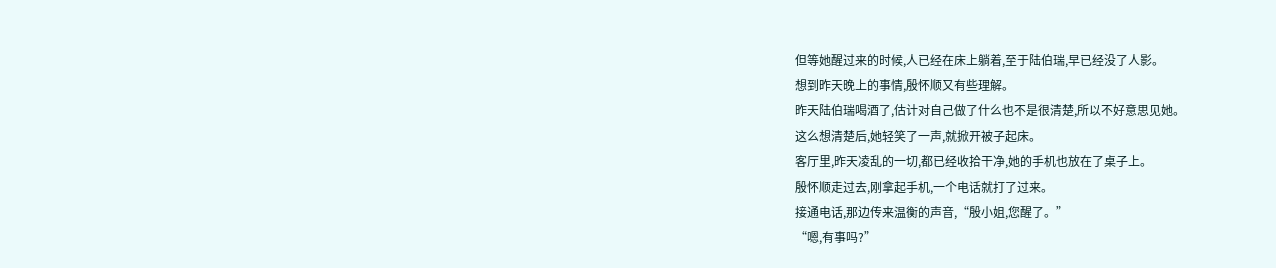但等她醒过来的时候,人已经在床上躺着,至于陆伯瑞,早已经没了人影。
想到昨天晚上的事情,殷怀顺又有些理解。
昨天陆伯瑞喝酒了,估计对自己做了什么也不是很清楚,所以不好意思见她。
这么想清楚后,她轻笑了一声,就掀开被子起床。
客厅里,昨天凌乱的一切,都已经收拾干净,她的手机也放在了桌子上。
殷怀顺走过去,刚拿起手机,一个电话就打了过来。
接通电话,那边传来温衡的声音,“殷小姐,您醒了。”
“嗯,有事吗?”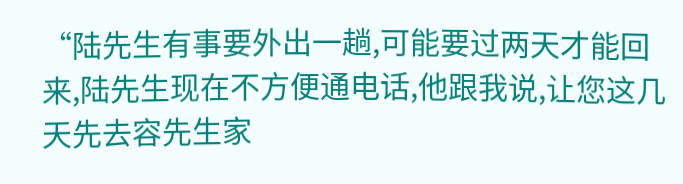“陆先生有事要外出一趟,可能要过两天才能回来,陆先生现在不方便通电话,他跟我说,让您这几天先去容先生家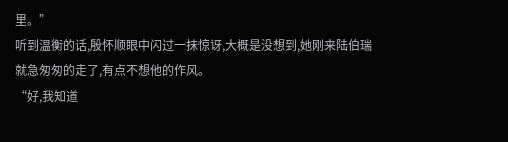里。”
听到温衡的话,殷怀顺眼中闪过一抹惊讶,大概是没想到,她刚来陆伯瑞就急匆匆的走了,有点不想他的作风。
“好,我知道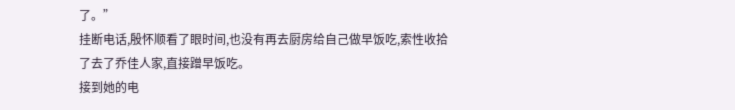了。”
挂断电话,殷怀顺看了眼时间,也没有再去厨房给自己做早饭吃,索性收拾了去了乔佳人家,直接蹭早饭吃。
接到她的电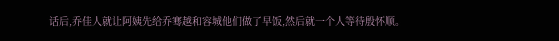话后,乔佳人就让阿姨先给乔骞越和容城他们做了早饭,然后就一个人等待殷怀顺。